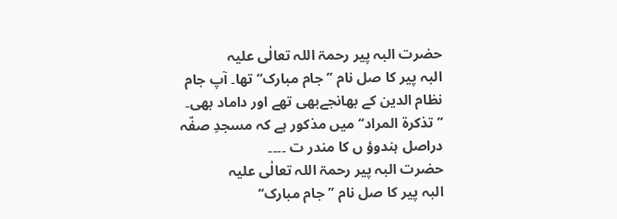حضرت البہ پیر رحمۃ اللہ تعالٰی علیہ
البہ پیر کا صل نام ’’جام مبارک‘‘ تھا۔ آپ جام نظام الدین کے بھانجےبھی تھے اور داماد بھی۔ ’’تذکرۃ المراد‘‘ میں مذکور ہے کہ مسجدِ صفّہ دراصل ہندوؤ ں کا مندر ت ۔۔۔۔
حضرت البہ پیر رحمۃ اللہ تعالٰی علیہ
البہ پیر کا صل نام ’’جام مبارک‘‘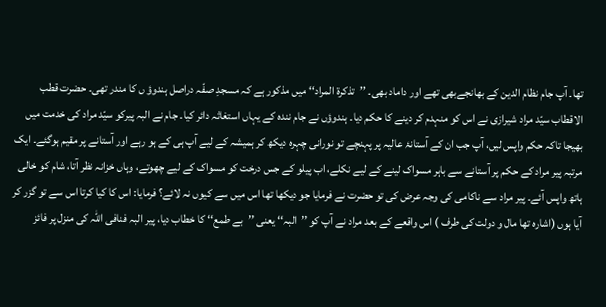تھا۔ آپ جام نظام الدین کے بھانجےبھی تھے اور داماد بھی۔ ’’تذکرۃ المراد‘‘ میں مذکور ہے کہ مسجدِ صفّہ دراصل ہندوؤ ں کا مندر تھی۔ حضرت قطب الاقطاب سیّد مراد شیرازی نے اس کو منہدم کر دینے کا حکم دیا۔ ہندوؤں نے جام نندہ کے یہاں استغاثہ دائر کیا۔ جام نے البہ پیرکو سیّد مراد کی خدمت میں بھیجا تاکہ حکم واپس لیں، آپ جب ان کے آستانۂ عالیہ پر پہنچے تو نورانی چہرہ دیکھ کر ہمیشہ کے لیے آپ ہی کے ہو رہے اور آستانے پر مقیم ہوگئے۔ ایک مرتبہ پیر مراد کے حکم پر آستانے سے باہر مسواک لینے کے لیے نکلے، اب پیلو کے جس درخت کو مسواک کے لیے چھوتے، وہاں خزانہ نظر آتا، شام کو خالی ہاتھ واپس آئے۔ پیر مراد سے ناکامی کی وجہ عرض کی تو حضرت نے فرمایا جو دیکھا تھا اس میں سے کیوں نہ لائے؟ فرمایا: اس کا کیا کرتا اس سے تو گزر کر آیا ہوں (اشارہ تھا مال و دولت کی طرف ) اس واقعے کے بعد مراد نے آپ کو ’’البہ‘‘ یعنی ’’بے طمع‘‘ کا خطاب دیا، پیر البہ فنافی اللہ کی منزل پر فائز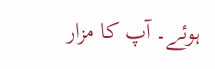ہوئے۔ آپ کا مزار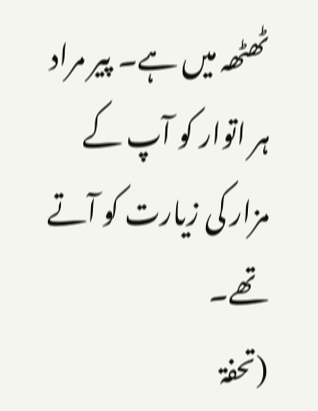ٹھٹھہ میں ہے۔ پیر مراد ہر اتوار کو آپ کے مزار کی زیارت کو آتے تھے۔
(تحفۃ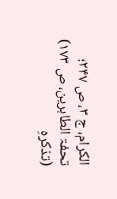الکرام، ج ۳، ص ۲۴۷؛ تحفۃ الطاہرین، ص ۱۷۳)
(تذکرہِ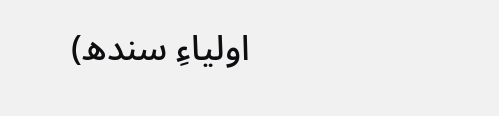اولیاءِ سندھ)